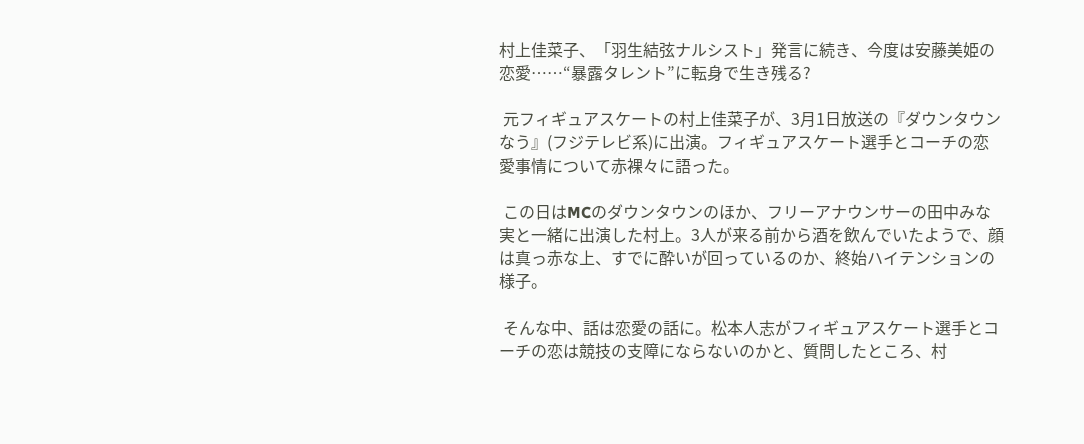村上佳菜子、「羽生結弦ナルシスト」発言に続き、今度は安藤美姫の恋愛……“暴露タレント”に転身で生き残る?

 元フィギュアスケートの村上佳菜子が、3月1日放送の『ダウンタウンなう』(フジテレビ系)に出演。フィギュアスケート選手とコーチの恋愛事情について赤裸々に語った。

 この日はMCのダウンタウンのほか、フリーアナウンサーの田中みな実と一緒に出演した村上。3人が来る前から酒を飲んでいたようで、顔は真っ赤な上、すでに酔いが回っているのか、終始ハイテンションの様子。

 そんな中、話は恋愛の話に。松本人志がフィギュアスケート選手とコーチの恋は競技の支障にならないのかと、質問したところ、村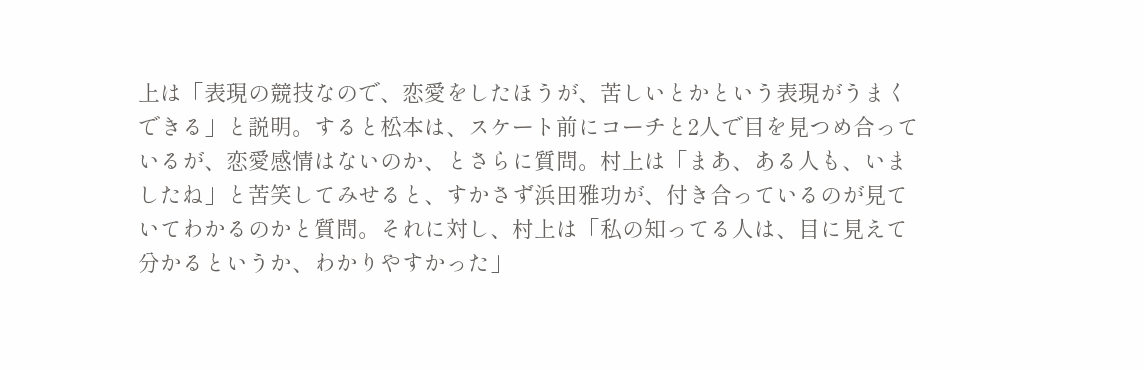上は「表現の競技なので、恋愛をしたほうが、苦しいとかという表現がうまくできる」と説明。すると松本は、スケート前にコーチと2人で目を見つめ合っているが、恋愛感情はないのか、とさらに質問。村上は「まあ、ある人も、いましたね」と苦笑してみせると、すかさず浜田雅功が、付き合っているのが見ていてわかるのかと質問。それに対し、村上は「私の知ってる人は、目に見えて分かるというか、わかりやすかった」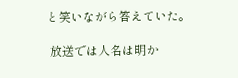と笑いながら答えていた。

 放送では人名は明か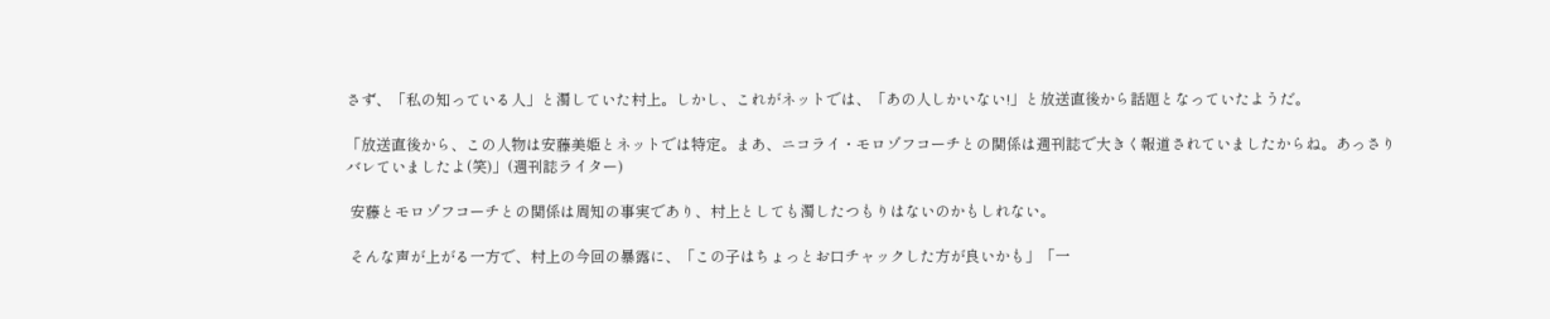さず、「私の知っている人」と濁していた村上。しかし、これがネットでは、「あの人しかいない!」と放送直後から話題となっていたようだ。

「放送直後から、この人物は安藤美姫とネットでは特定。まあ、ニコライ・モロゾフコーチとの関係は週刊誌で大きく報道されていましたからね。あっさりバレていましたよ(笑)」(週刊誌ライター)

 安藤とモロゾフコーチとの関係は周知の事実であり、村上としても濁したつもりはないのかもしれない。

 そんな声が上がる一方で、村上の今回の暴露に、「この子はちょっとお口チャックした方が良いかも」「一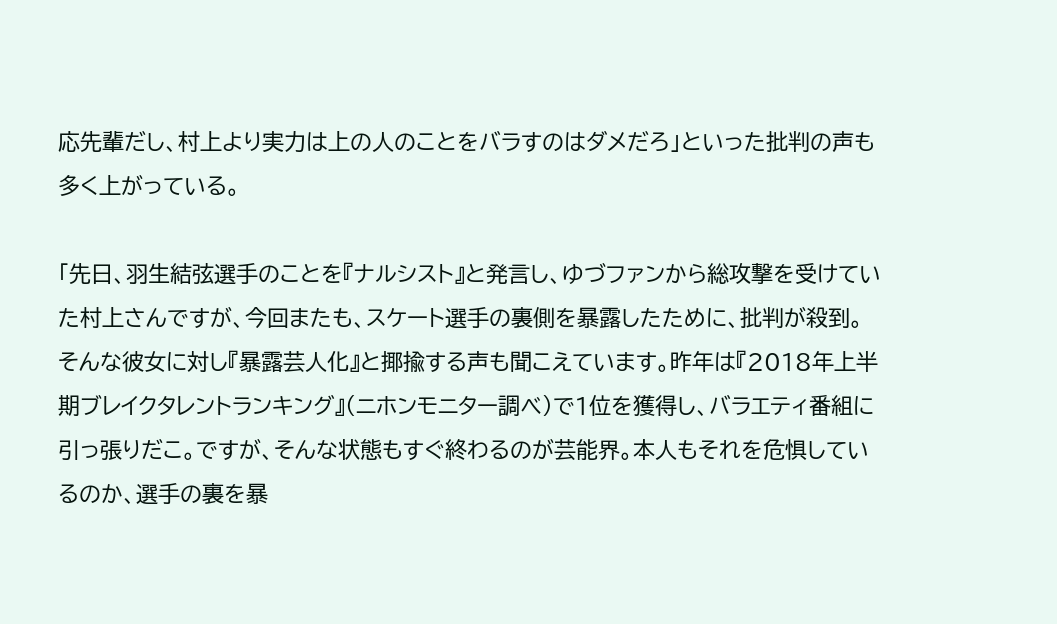応先輩だし、村上より実力は上の人のことをバラすのはダメだろ」といった批判の声も多く上がっている。

「先日、羽生結弦選手のことを『ナルシスト』と発言し、ゆづファンから総攻撃を受けていた村上さんですが、今回またも、スケート選手の裏側を暴露したために、批判が殺到。そんな彼女に対し『暴露芸人化』と揶揄する声も聞こえています。昨年は『2018年上半期ブレイクタレントランキング』(ニホンモニター調べ)で1位を獲得し、バラエティ番組に引っ張りだこ。ですが、そんな状態もすぐ終わるのが芸能界。本人もそれを危惧しているのか、選手の裏を暴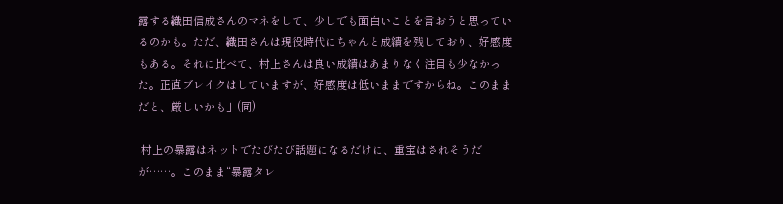露する織田信成さんのマネをして、少しでも面白いことを言おうと思っているのかも。ただ、織田さんは現役時代にちゃんと成績を残しており、好感度もある。それに比べて、村上さんは良い成績はあまりなく注目も少なかった。正直ブレイクはしていますが、好感度は低いままですからね。このままだと、厳しいかも」(同)

 村上の暴露はネットでたびたび話題になるだけに、重宝はされそうだが……。このまま“暴露タレ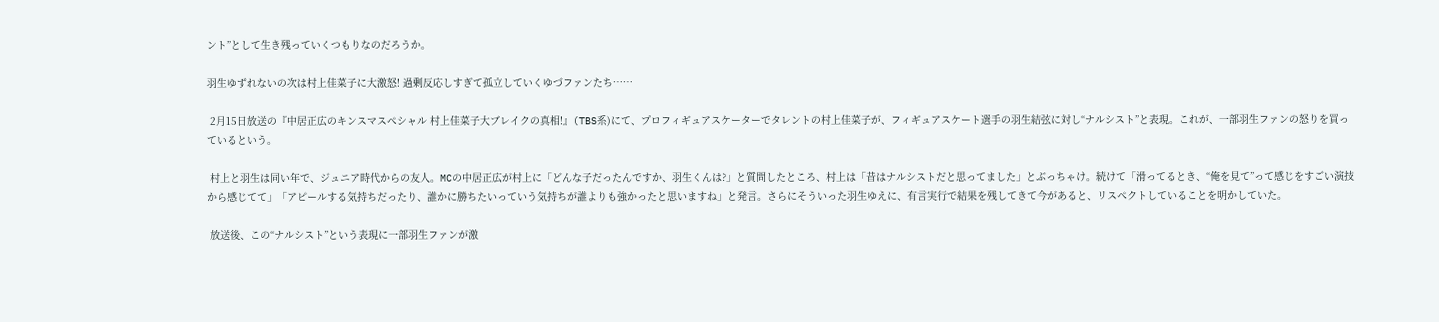ント”として生き残っていくつもりなのだろうか。

羽生ゆずれないの次は村上佳菜子に大激怒! 過剰反応しすぎて孤立していくゆづファンたち……

 2月15日放送の『中居正広のキンスマスペシャル 村上佳菜子大ブレイクの真相!』(TBS系)にて、プロフィギュアスケーターでタレントの村上佳菜子が、フィギュアスケート選手の羽生結弦に対し“ナルシスト”と表現。これが、一部羽生ファンの怒りを買っているという。

 村上と羽生は同い年で、ジュニア時代からの友人。MCの中居正広が村上に「どんな子だったんですか、羽生くんは?」と質問したところ、村上は「昔はナルシストだと思ってました」とぶっちゃけ。続けて「滑ってるとき、“俺を見て”って感じをすごい演技から感じてて」「アピールする気持ちだったり、誰かに勝ちたいっていう気持ちが誰よりも強かったと思いますね」と発言。さらにそういった羽生ゆえに、有言実行で結果を残してきて今があると、リスペクトしていることを明かしていた。

 放送後、この“ナルシスト”という表現に一部羽生ファンが激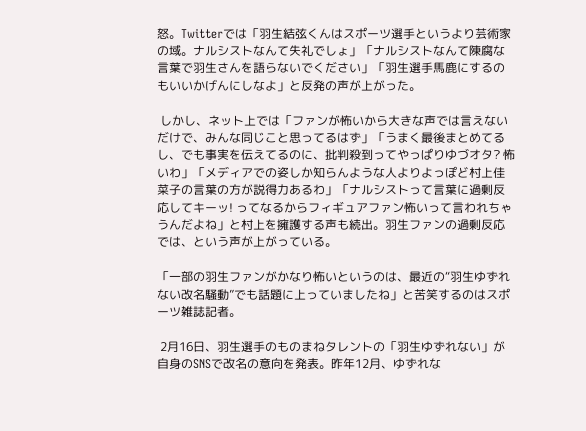怒。Twitterでは「羽生結弦くんはスポーツ選手というより芸術家の域。ナルシストなんて失礼でしょ」「ナルシストなんて陳腐な言葉で羽生さんを語らないでください」「羽生選手馬鹿にするのもいいかげんにしなよ」と反発の声が上がった。

 しかし、ネット上では「ファンが怖いから大きな声では言えないだけで、みんな同じこと思ってるはず」「うまく最後まとめてるし、でも事実を伝えてるのに、批判殺到ってやっぱりゆづオタ? 怖いわ」「メディアでの姿しか知らんような人よりよっぽど村上佳菜子の言葉の方が説得力あるわ」「ナルシストって言葉に過剰反応してキーッ! ってなるからフィギュアファン怖いって言われちゃうんだよね」と村上を擁護する声も続出。羽生ファンの過剰反応では、という声が上がっている。

「一部の羽生ファンがかなり怖いというのは、最近の“羽生ゆずれない改名騒動”でも話題に上っていましたね」と苦笑するのはスポーツ雑誌記者。

 2月16日、羽生選手のものまねタレントの「羽生ゆずれない」が自身のSNSで改名の意向を発表。昨年12月、ゆずれな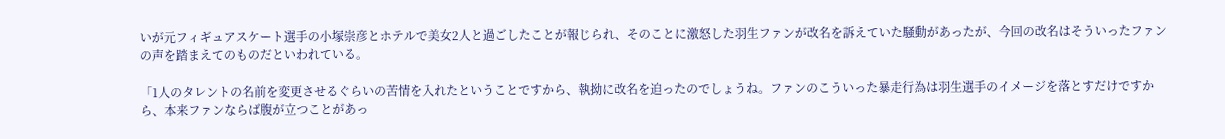いが元フィギュアスケート選手の小塚崇彦とホテルで美女2人と過ごしたことが報じられ、そのことに激怒した羽生ファンが改名を訴えていた騒動があったが、今回の改名はそういったファンの声を踏まえてのものだといわれている。

「1人のタレントの名前を変更させるぐらいの苦情を入れたということですから、執拗に改名を迫ったのでしょうね。ファンのこういった暴走行為は羽生選手のイメージを落とすだけですから、本来ファンならば腹が立つことがあっ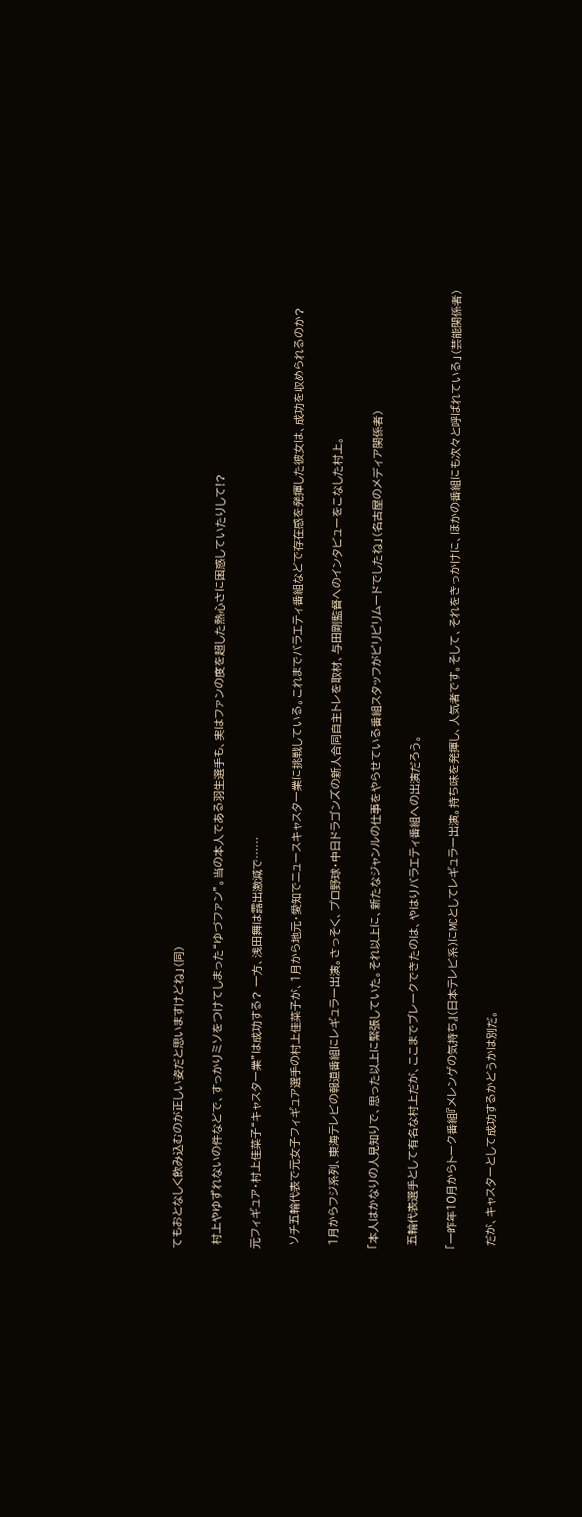てもおとなしく飲み込むのが正しい姿だと思いますけどね」(同)

 村上やゆずれないの件などで、すっかりミソをつけてしまった“ゆづファン”。当の本人である羽生選手も、実はファンの度を超した熱心さに困惑していたりして!?

元フィギュア・村上佳菜子“キャスター業”は成功する? 一方、浅田舞は露出激減で……

 ソチ五輪代表で元女子フィギュア選手の村上佳菜子が、1月から地元・愛知でニュースキャスター業に挑戦している。これまでバラエティ番組などで存在感を発揮した彼女は、成功を収められるのか?

 1月からフジ系列、東海テレビの報道番組にレギュラー出演。さっそく、プロ野球・中日ドラゴンズの新人合同自主トレを取材、与田剛監督へのインタビューをこなした村上。

「本人はかなりの人見知りで、思った以上に緊張していた。それ以上に、新たなジャンルの仕事をやらせている番組スタッフがピリピリムードでしたね」(名古屋のメディア関係者)

 五輪代表選手として有名な村上だが、ここまでブレークできたのは、やはりバラエティ番組への出演だろう。

「一昨年10月からトーク番組『メレンゲの気持ち』(日本テレビ系)にMCとしてレギュラー出演。持ち味を発揮し、人気者です。そして、それをきっかけに、ほかの番組にも次々と呼ばれている」(芸能関係者)

 だが、キャスターとして成功するかどうかは別だ。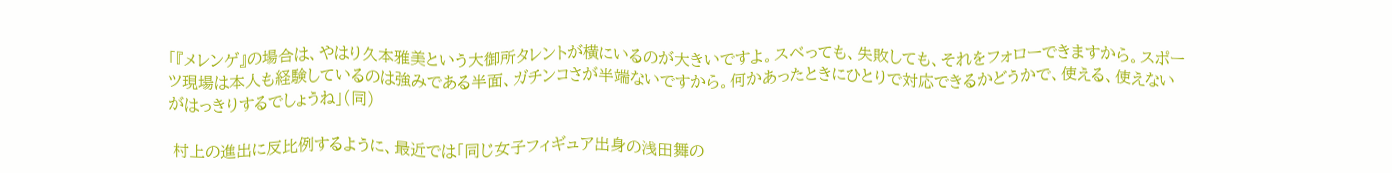「『メレンゲ』の場合は、やはり久本雅美という大御所タレントが横にいるのが大きいですよ。スベっても、失敗しても、それをフォローできますから。スポーツ現場は本人も経験しているのは強みである半面、ガチンコさが半端ないですから。何かあったときにひとりで対応できるかどうかで、使える、使えないがはっきりするでしょうね」(同)

 村上の進出に反比例するように、最近では「同じ女子フィギュア出身の浅田舞の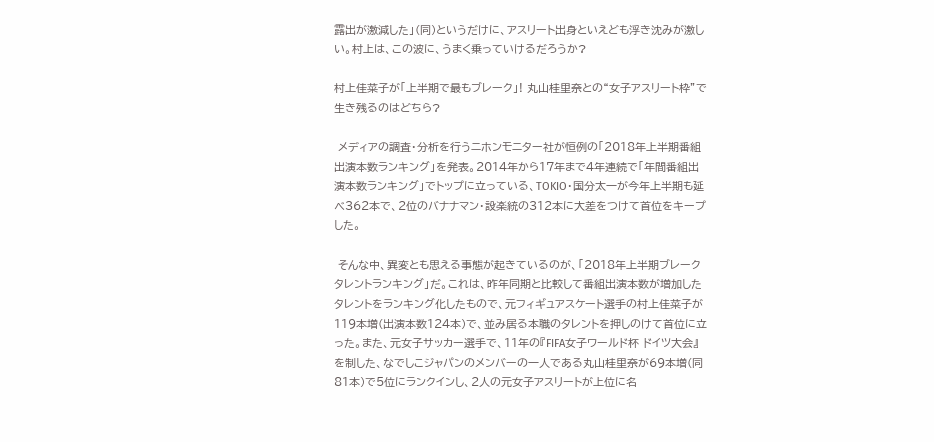露出が激減した」(同)というだけに、アスリート出身といえども浮き沈みが激しい。村上は、この波に、うまく乗っていけるだろうか?

村上佳菜子が「上半期で最もブレーク」! 丸山桂里奈との“女子アスリート枠”で生き残るのはどちら?

 メディアの調査・分析を行うニホンモニター社が恒例の「2018年上半期番組出演本数ランキング」を発表。2014年から17年まで4年連続で「年間番組出演本数ランキング」でトップに立っている、TOKIO・国分太一が今年上半期も延べ362本で、2位のバナナマン・設楽統の312本に大差をつけて首位をキープした。

 そんな中、異変とも思える事態が起きているのが、「2018年上半期ブレークタレントランキング」だ。これは、昨年同期と比較して番組出演本数が増加したタレントをランキング化したもので、元フィギュアスケート選手の村上佳菜子が119本増(出演本数124本)で、並み居る本職のタレントを押しのけて首位に立った。また、元女子サッカー選手で、11年の『FIFA女子ワールド杯 ドイツ大会』を制した、なでしこジャパンのメンバーの一人である丸山桂里奈が69本増(同81本)で5位にランクインし、2人の元女子アスリートが上位に名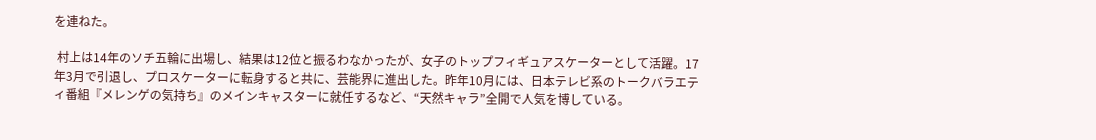を連ねた。

 村上は14年のソチ五輪に出場し、結果は12位と振るわなかったが、女子のトップフィギュアスケーターとして活躍。17年3月で引退し、プロスケーターに転身すると共に、芸能界に進出した。昨年10月には、日本テレビ系のトークバラエティ番組『メレンゲの気持ち』のメインキャスターに就任するなど、“天然キャラ”全開で人気を博している。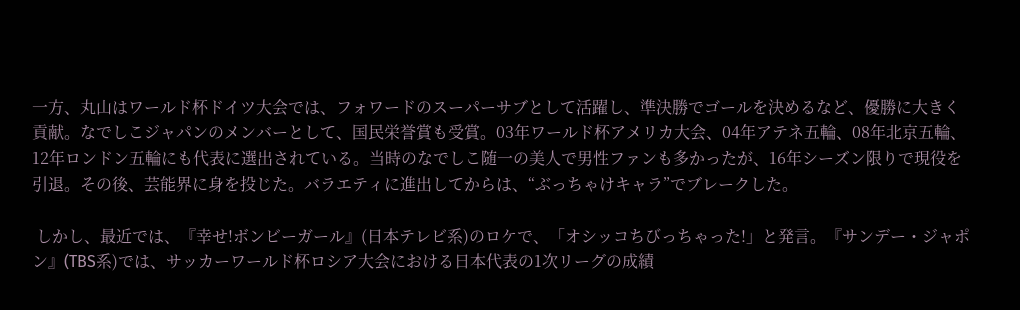一方、丸山はワールド杯ドイツ大会では、フォワードのスーパーサブとして活躍し、準決勝でゴールを決めるなど、優勝に大きく貢献。なでしこジャパンのメンバーとして、国民栄誉賞も受賞。03年ワールド杯アメリカ大会、04年アテネ五輪、08年北京五輪、12年ロンドン五輪にも代表に選出されている。当時のなでしこ随一の美人で男性ファンも多かったが、16年シーズン限りで現役を引退。その後、芸能界に身を投じた。バラエティに進出してからは、“ぶっちゃけキャラ”でブレークした。

 しかし、最近では、『幸せ!ボンビーガール』(日本テレビ系)のロケで、「オシッコちびっちゃった!」と発言。『サンデー・ジャポン』(TBS系)では、サッカーワールド杯ロシア大会における日本代表の1次リーグの成績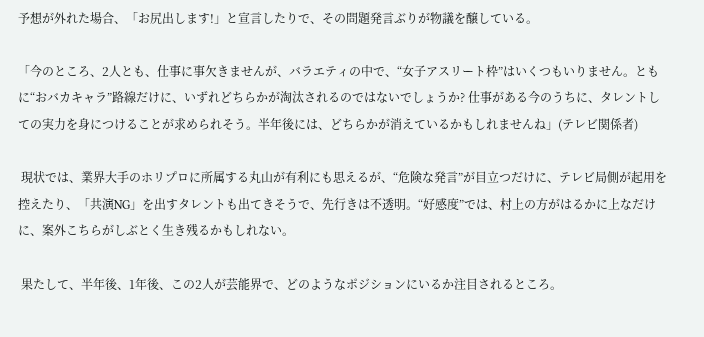予想が外れた場合、「お尻出します!」と宣言したりで、その問題発言ぶりが物議を醸している。

「今のところ、2人とも、仕事に事欠きませんが、バラエティの中で、“女子アスリート枠”はいくつもいりません。ともに“おバカキャラ”路線だけに、いずれどちらかが淘汰されるのではないでしょうか? 仕事がある今のうちに、タレントしての実力を身につけることが求められそう。半年後には、どちらかが消えているかもしれませんね」(テレビ関係者)

 現状では、業界大手のホリプロに所属する丸山が有利にも思えるが、“危険な発言”が目立つだけに、テレビ局側が起用を控えたり、「共演NG」を出すタレントも出てきそうで、先行きは不透明。“好感度”では、村上の方がはるかに上なだけに、案外こちらがしぶとく生き残るかもしれない。

 果たして、半年後、1年後、この2人が芸能界で、どのようなポジションにいるか注目されるところ。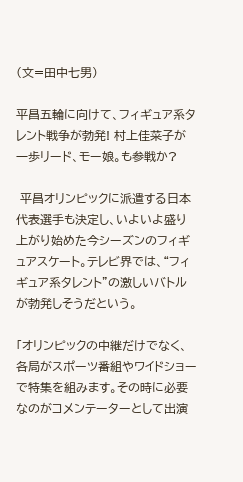(文=田中七男)

平昌五輪に向けて、フィギュア系タレント戦争が勃発! 村上佳菜子が一歩リード、モー娘。も参戦か?

 平昌オリンピックに派遣する日本代表選手も決定し、いよいよ盛り上がり始めた今シーズンのフィギュアスケート。テレビ界では、“フィギュア系タレント”の激しいバトルが勃発しそうだという。

「オリンピックの中継だけでなく、各局がスポーツ番組やワイドショーで特集を組みます。その時に必要なのがコメンテーターとして出演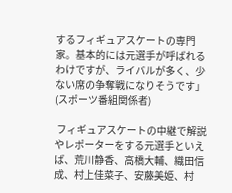するフィギュアスケートの専門家。基本的には元選手が呼ばれるわけですが、ライバルが多く、少ない席の争奪戦になりそうです」(スポーツ番組関係者)

 フィギュアスケートの中継で解説やレポーターをする元選手といえば、荒川静香、高橋大輔、織田信成、村上佳菜子、安藤美姫、村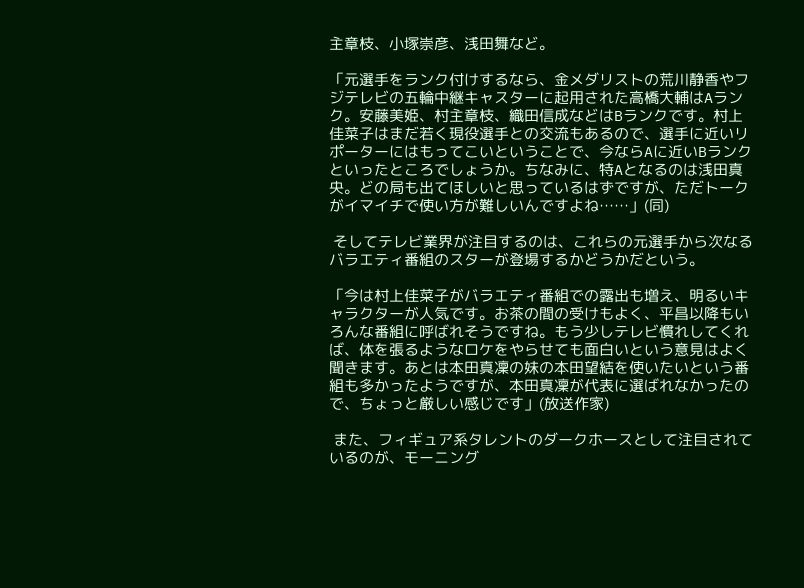主章枝、小塚崇彦、浅田舞など。

「元選手をランク付けするなら、金メダリストの荒川静香やフジテレビの五輪中継キャスターに起用された高橋大輔はAランク。安藤美姫、村主章枝、織田信成などはBランクです。村上佳菜子はまだ若く現役選手との交流もあるので、選手に近いリポーターにはもってこいということで、今ならAに近いBランクといったところでしょうか。ちなみに、特Aとなるのは浅田真央。どの局も出てほしいと思っているはずですが、ただトークがイマイチで使い方が難しいんですよね……」(同)

 そしてテレビ業界が注目するのは、これらの元選手から次なるバラエティ番組のスターが登場するかどうかだという。

「今は村上佳菜子がバラエティ番組での露出も増え、明るいキャラクターが人気です。お茶の間の受けもよく、平昌以降もいろんな番組に呼ばれそうですね。もう少しテレビ慣れしてくれば、体を張るようなロケをやらせても面白いという意見はよく聞きます。あとは本田真凜の妹の本田望結を使いたいという番組も多かったようですが、本田真凜が代表に選ばれなかったので、ちょっと厳しい感じです」(放送作家)

 また、フィギュア系タレントのダークホースとして注目されているのが、モーニング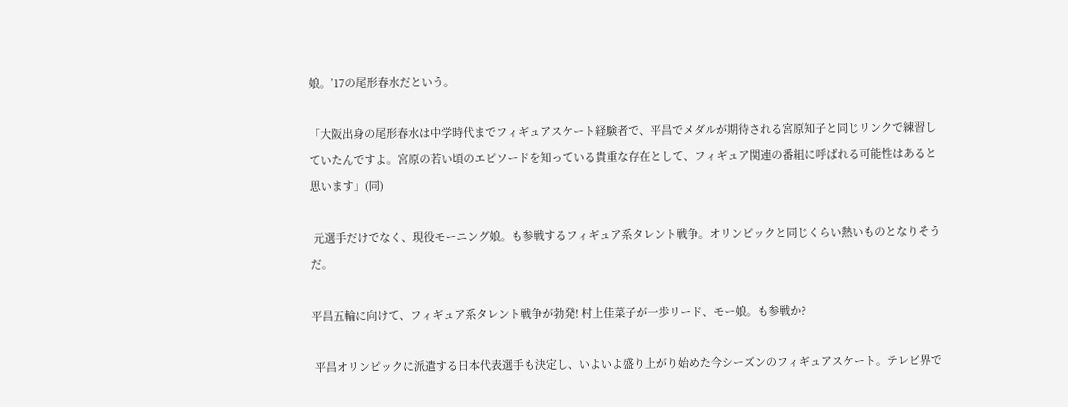娘。’17の尾形春水だという。

「大阪出身の尾形春水は中学時代までフィギュアスケート経験者で、平昌でメダルが期待される宮原知子と同じリンクで練習していたんですよ。宮原の若い頃のエピソードを知っている貴重な存在として、フィギュア関連の番組に呼ばれる可能性はあると思います」(同)

 元選手だけでなく、現役モーニング娘。も参戦するフィギュア系タレント戦争。オリンピックと同じくらい熱いものとなりそうだ。

平昌五輪に向けて、フィギュア系タレント戦争が勃発! 村上佳菜子が一歩リード、モー娘。も参戦か?

 平昌オリンピックに派遣する日本代表選手も決定し、いよいよ盛り上がり始めた今シーズンのフィギュアスケート。テレビ界で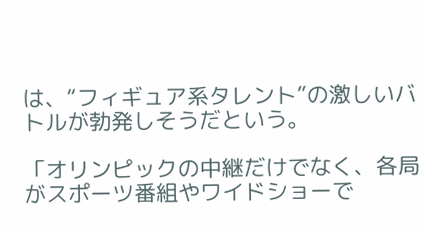は、“フィギュア系タレント”の激しいバトルが勃発しそうだという。

「オリンピックの中継だけでなく、各局がスポーツ番組やワイドショーで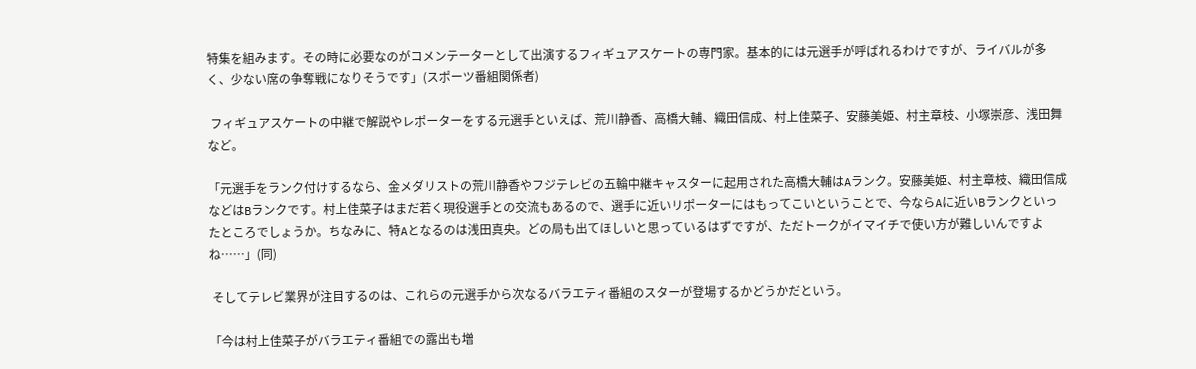特集を組みます。その時に必要なのがコメンテーターとして出演するフィギュアスケートの専門家。基本的には元選手が呼ばれるわけですが、ライバルが多く、少ない席の争奪戦になりそうです」(スポーツ番組関係者)

 フィギュアスケートの中継で解説やレポーターをする元選手といえば、荒川静香、高橋大輔、織田信成、村上佳菜子、安藤美姫、村主章枝、小塚崇彦、浅田舞など。

「元選手をランク付けするなら、金メダリストの荒川静香やフジテレビの五輪中継キャスターに起用された高橋大輔はAランク。安藤美姫、村主章枝、織田信成などはBランクです。村上佳菜子はまだ若く現役選手との交流もあるので、選手に近いリポーターにはもってこいということで、今ならAに近いBランクといったところでしょうか。ちなみに、特Aとなるのは浅田真央。どの局も出てほしいと思っているはずですが、ただトークがイマイチで使い方が難しいんですよね……」(同)

 そしてテレビ業界が注目するのは、これらの元選手から次なるバラエティ番組のスターが登場するかどうかだという。

「今は村上佳菜子がバラエティ番組での露出も増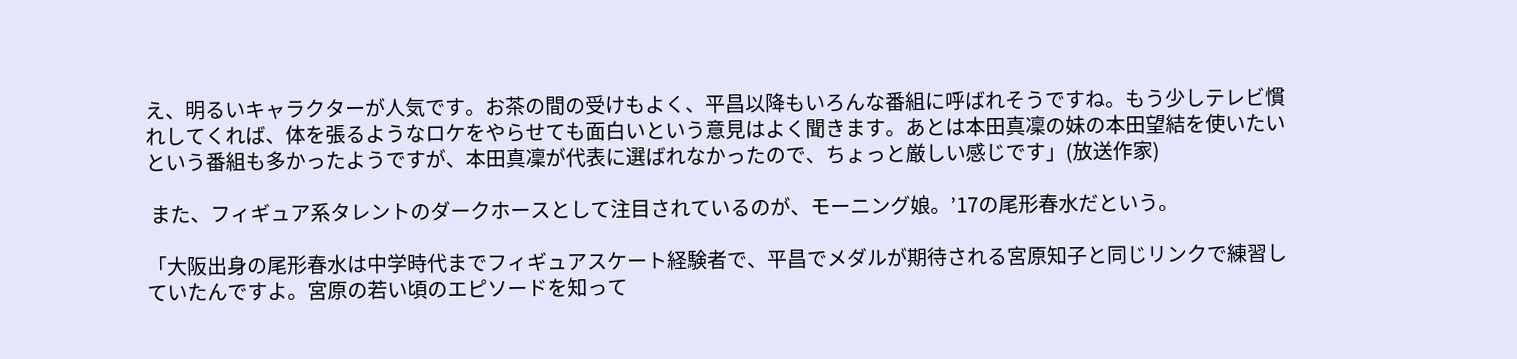え、明るいキャラクターが人気です。お茶の間の受けもよく、平昌以降もいろんな番組に呼ばれそうですね。もう少しテレビ慣れしてくれば、体を張るようなロケをやらせても面白いという意見はよく聞きます。あとは本田真凜の妹の本田望結を使いたいという番組も多かったようですが、本田真凜が代表に選ばれなかったので、ちょっと厳しい感じです」(放送作家)

 また、フィギュア系タレントのダークホースとして注目されているのが、モーニング娘。’17の尾形春水だという。

「大阪出身の尾形春水は中学時代までフィギュアスケート経験者で、平昌でメダルが期待される宮原知子と同じリンクで練習していたんですよ。宮原の若い頃のエピソードを知って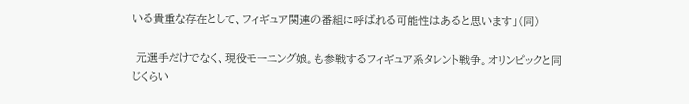いる貴重な存在として、フィギュア関連の番組に呼ばれる可能性はあると思います」(同)

 元選手だけでなく、現役モーニング娘。も参戦するフィギュア系タレント戦争。オリンピックと同じくらい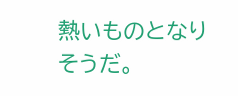熱いものとなりそうだ。